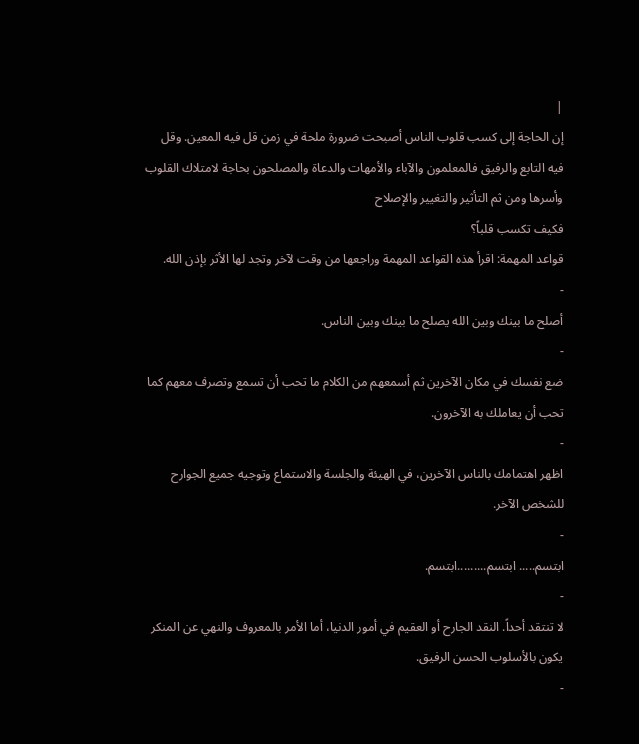|
إن الحاجة إلى كسب قلوب الناس أصبحت ضرورة ملحة في زمن قل فيه المعين. وقل فيه التابع والرفيق فالمعلمون والآباء والأمهات والدعاة والمصلحون بحاجة لامتلاك القلوب وأسرها ومن ثم التأثير والتغيير والإصلاح
فكيف تكسب قلباً؟
قواعد المهمة: اقرأ هذه القواعد المهمة وراجعها من وقت لآخر وتجد لها الأثر بإذن الله.
-
أصلح ما بينك وبين الله يصلح ما بينك وبين الناس.
-
ضع نفسك في مكان الآخرين ثم أسمعهم من الكلام ما تحب أن تسمع وتصرف معهم كما تحب أن يعاملك به الآخرون.
-
اظهر اهتمامك بالناس الآخرين، في الهيئة والجلسة والاستماع وتوجيه جميع الجوارح للشخص الآخر.
-
ابتسم..... ابتسم.........ابتسم.
-
لا تنتقد أحداً. النقد الجارح أو العقيم في أمور الدنيا، أما الأمر بالمعروف والنهي عن المنكر يكون بالأسلوب الحسن الرفيق.
-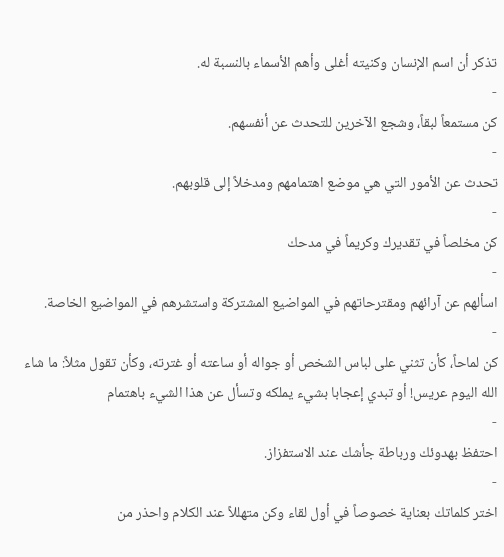تذكر أن اسم الإنسان وكنيته أغلى وأهم الأسماء بالنسبة له.
-
كن مستمعاً لبقاً، وشجع الآخرين للتحدث عن أنفسهم.
-
تحدث عن الأمور التي هي موضع اهتمامهم ومدخلاً إلى قلوبهم.
-
كن مخلصاً في تقديرك وكريماً في مدحك
-
اسألهم عن آرائهم ومقترحاتهم في المواضيع المشتركة واستشرهم في المواضيع الخاصة.
-
كن لماحاً، كأن تثني على لباس الشخص أو جواله أو ساعته أو غترته، وكأن تقول مثلاً: ما شاء الله اليوم عريس! أو تبدي إعجابا بشيء يملكه وتسأل عن هذا الشيء باهتمام
-
احتفظ بهدوئك ورباطة جأشك عند الاستفزاز.
-
اختر كلماتك بعناية خصوصاً في أول لقاء وكن متهللاً عند الكلام واحذر من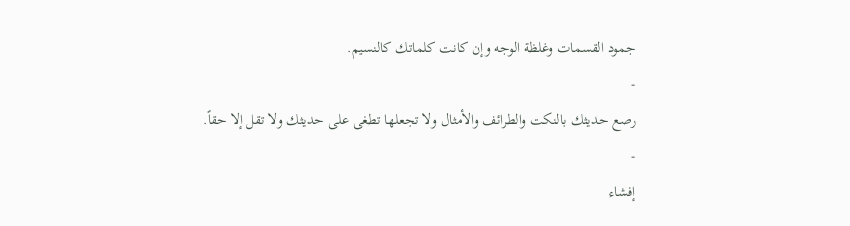جمود القسمات وغلظة الوجه وإن كانت كلماتك كالنسيم.
-
رصع حديثك بالنكت والطرائف والأمثال ولا تجعلها تطغى على حديثك ولا تقل إلا حقاً.
-
إفشاء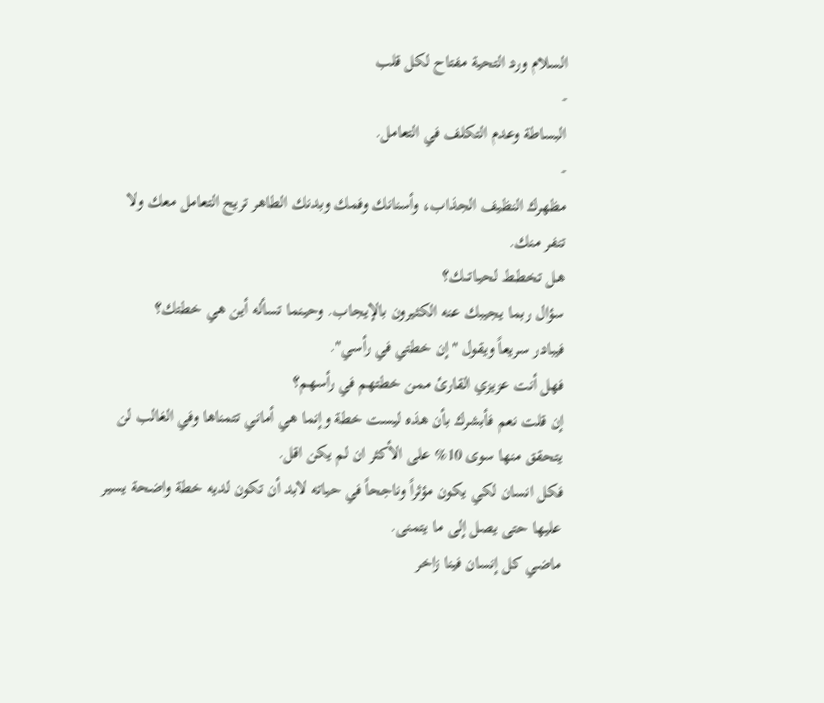السلام ورد التحية مفتاح لكل قلب
-
البساطة وعدم التكلف في التعامل.
-
مظهرك النظيف الجذاب، وأسنانك وفمك وبدنك الطاهر تريح التعامل معك ولا تنفر منك.
هـل تخطـط لحيـاتـــك؟
سؤال ربما يجيبك عنه الكثيرون بالإيجاب. وحينما تسأله أين هي خطتك؟
فيبادر سريعاً ويقول "إن خطتي في رأسي".
فهل أنت عزيزي القارئ ممن خطتهم في رأسهم؟
إن قلت نعم فأبشرك بأن هذه ليست خطة وإنما هي أماني تتمناها وفي الغالب لن يتحقق منها سوى 10% على الأكثر ان لم يكن اقل.
فكل انسان لكي يكون مؤثراً وناجحاً في حياته لابد أن تكون لديه خطة واضحة يسير عليها حتى يصل إلى ما يتمنى.
ماضي كل إنسان فينا زاخر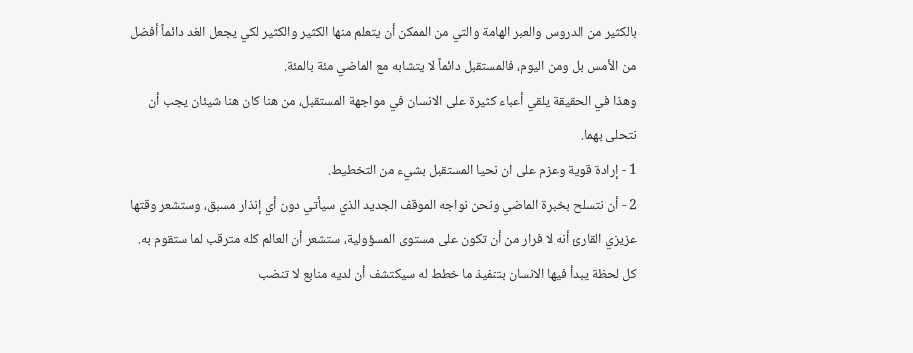بالكثير من الدروس والعبر الهامة والتي من الممكن أن يتعلم منها الكثير والكثير لكي يجعل الغد دائماً أفضل من الأمس بل ومن اليوم، فالمستقبل دائماً لا يتشابه مع الماضي مئة بالمئة.
وهذا في الحقيقة يلقي أعباء كثيرة على الانسان في مواجهة المستقبل، من هنا كان هنا شيئان يجب أن نتحلى بهما.
1 - إرادة قوية وعزم على ان نحيا المستقبل بشيء من التخطيط.
2 - أن نتسلح بخبرة الماضي ونحن نواجه الموقف الجديد الذي سيأتي دون أي إنذار مسبق، وستشعر وقتها عزيزي القارئ أنه لا فرار من أن تكون على مستوى المسؤولية، ستشعر أن العالم كله مترقب لما ستقوم به.
كل لحظة يبدأ فيها الانسان بتنفيذ ما خطط له سيكتشف أن لديه منابع لا تنضب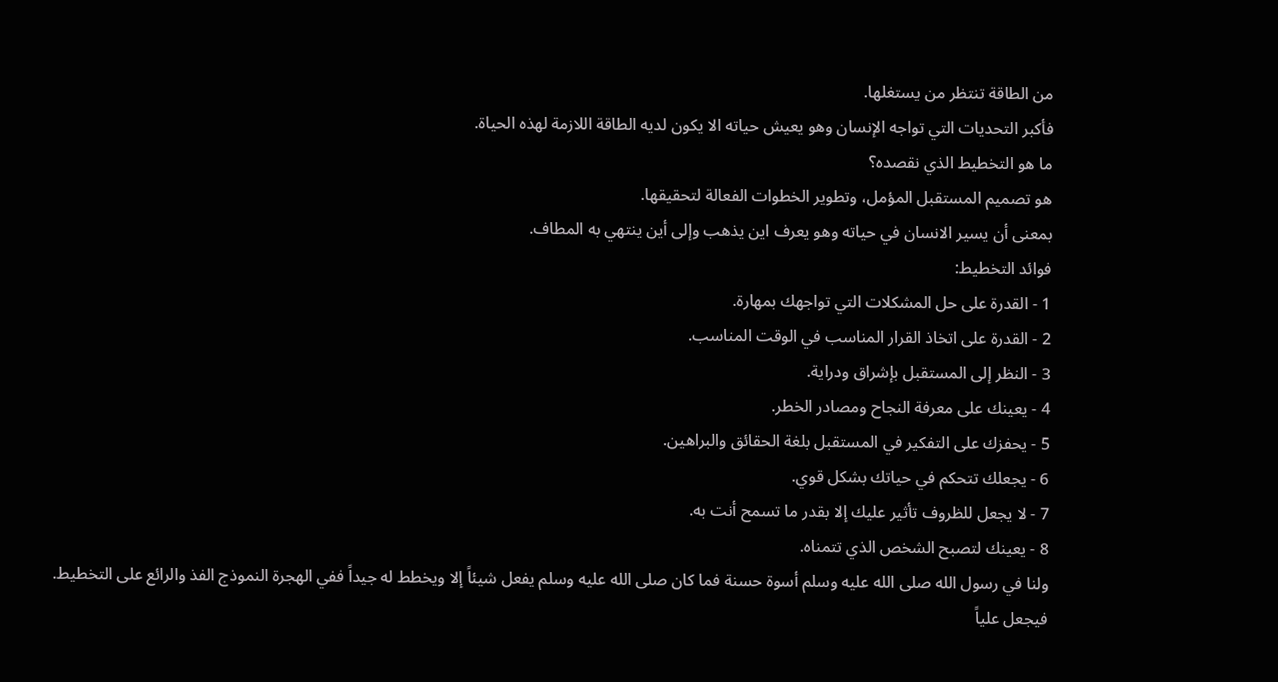من الطاقة تنتظر من يستغلها.
فأكبر التحديات التي تواجه الإنسان وهو يعيش حياته الا يكون لديه الطاقة اللازمة لهذه الحياة.
ما هو التخطيط الذي نقصده؟
هو تصميم المستقبل المؤمل، وتطوير الخطوات الفعالة لتحقيقها.
بمعنى أن يسير الانسان في حياته وهو يعرف اين يذهب وإلى أين ينتهي به المطاف.
فوائد التخطيط:
1 - القدرة على حل المشكلات التي تواجهك بمهارة.
2 - القدرة على اتخاذ القرار المناسب في الوقت المناسب.
3 - النظر إلى المستقبل بإشراق ودراية.
4 - يعينك على معرفة النجاح ومصادر الخطر.
5 - يحفزك على التفكير في المستقبل بلغة الحقائق والبراهين.
6 - يجعلك تتحكم في حياتك بشكل قوي.
7 - لا يجعل للظروف تأثير عليك إلا بقدر ما تسمح أنت به.
8 - يعينك لتصبح الشخص الذي تتمناه.
ولنا في رسول الله صلى الله عليه وسلم أسوة حسنة فما كان صلى الله عليه وسلم يفعل شيئاً إلا ويخطط له جيداً ففي الهجرة النموذج الفذ والرائع على التخطيط.
فيجعل علياً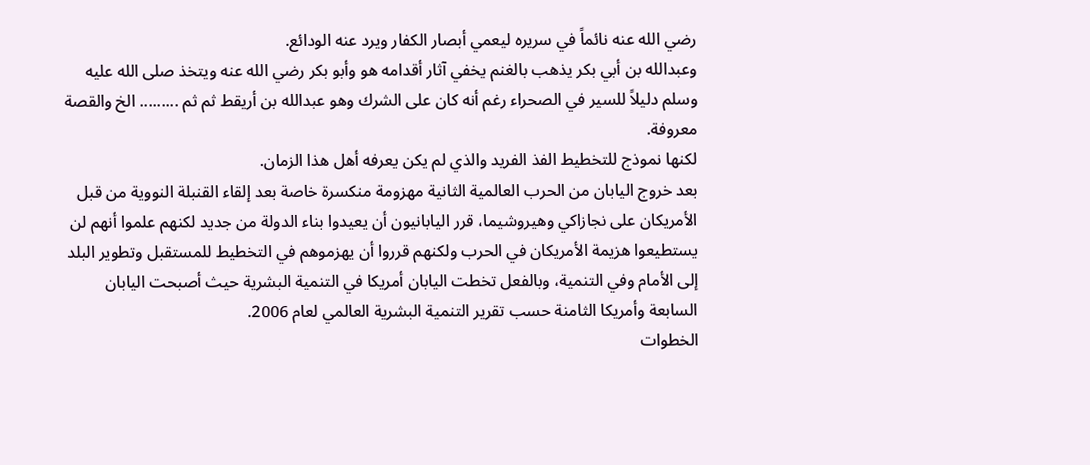رضي الله عنه نائماً في سريره ليعمي أبصار الكفار ويرد عنه الودائع.
وعبدالله بن أبي بكر يذهب بالغنم يخفي آثار أقدامه هو وأبو بكر رضي الله عنه ويتخذ صلى الله عليه وسلم دليلاً للسير في الصحراء رغم أنه كان على الشرك وهو عبدالله بن أريقط ثم ثم ......... الخ والقصة معروفة.
لكنها نموذج للتخطيط الفذ الفريد والذي لم يكن يعرفه أهل هذا الزمان.
بعد خروج اليابان من الحرب العالمية الثانية مهزومة منكسرة خاصة بعد إلقاء القنبلة النووية من قبل الأمريكان على نجازاكي وهيروشيما، قرر اليابانيون أن يعيدوا بناء الدولة من جديد لكنهم علموا أنهم لن يستطيعوا هزيمة الأمريكان في الحرب ولكنهم قرروا أن يهزموهم في التخطيط للمستقبل وتطوير البلد إلى الأمام وفي التنمية، وبالفعل تخطت اليابان أمريكا في التنمية البشرية حيث أصبحت اليابان السابعة وأمريكا الثامنة حسب تقرير التنمية البشرية العالمي لعام 2006.
الخطوات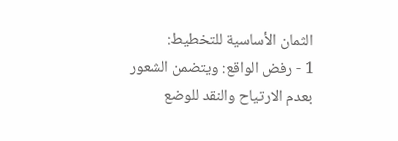الثمان الأساسية للتخطيط:
1 - رفض الواقع: ويتضمن الشعور بعدم الارتياح والنقد للوضع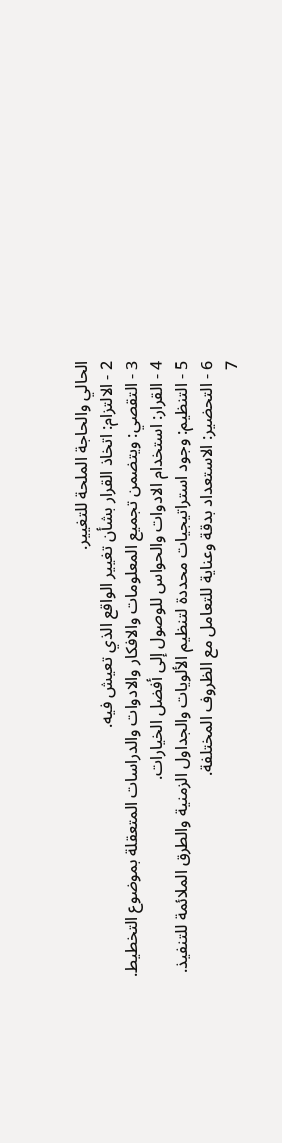الحالي والحاجة الملحة للتغيير.
2 - الالتزام: اتخاذ القرار بشأن تغيير الواقع الذي تعيش فيه.
3 - التقصي: ويتضمن تجميع المعلومات والافكار والادوات والدراسات المتعقلة بموضوع التخطيط.
4 - القرار: استخدام الادوات والحواس للوصول إلى أفضل الخيارات.
5 - التنظيم: وجود استراتيجيات محددة لتنظيم الألويات والجداول الزمنية والطرق الملائمة للتنفيذ.
6 - التحضير: الاستعداد بدقة وعناية للتعامل مع الظروف المختلفة.
7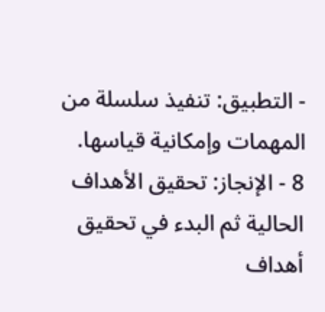- التطبيق: تنفيذ سلسلة من المهمات وإمكانية قياسها.
8 - الإنجاز: تحقيق الأهداف الحالية ثم البدء في تحقيق أهداف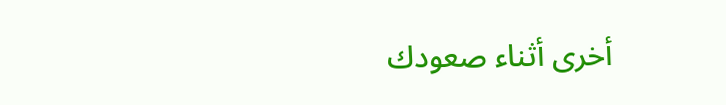أخرى أثناء صعودك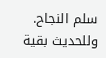سلم النجاح.
وللحديث بقية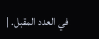في العدد المقبل. |